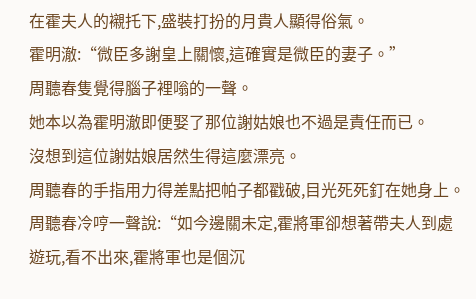在霍夫人的襯托下,盛裝打扮的月貴人顯得俗氣。
霍明澈:“微臣多謝皇上關懷,這確實是微臣的妻子。”
周聽春隻覺得腦子裡嗡的一聲。
她本以為霍明澈即便娶了那位謝姑娘也不過是責任而已。
沒想到這位謝姑娘居然生得這麼漂亮。
周聽春的手指用力得差點把帕子都戳破,目光死死釘在她身上。
周聽春冷哼一聲說:“如今邊關未定,霍將軍卻想著帶夫人到處遊玩,看不出來,霍將軍也是個沉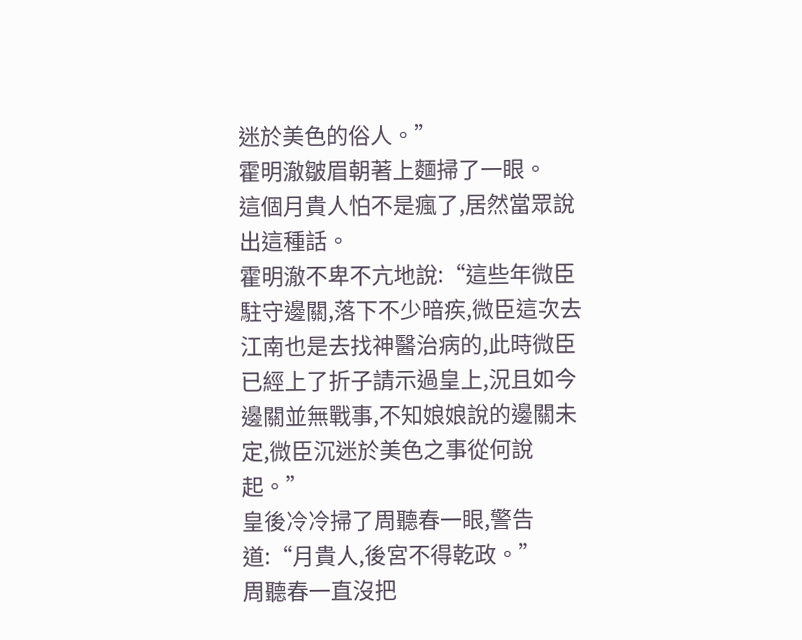迷於美色的俗人。”
霍明澈皺眉朝著上麵掃了一眼。
這個月貴人怕不是瘋了,居然當眾說出這種話。
霍明澈不卑不亢地說:“這些年微臣駐守邊關,落下不少暗疾,微臣這次去江南也是去找神醫治病的,此時微臣已經上了折子請示過皇上,況且如今邊關並無戰事,不知娘娘說的邊關未定,微臣沉迷於美色之事從何說起。”
皇後冷冷掃了周聽春一眼,警告道:“月貴人,後宮不得乾政。”
周聽春一直沒把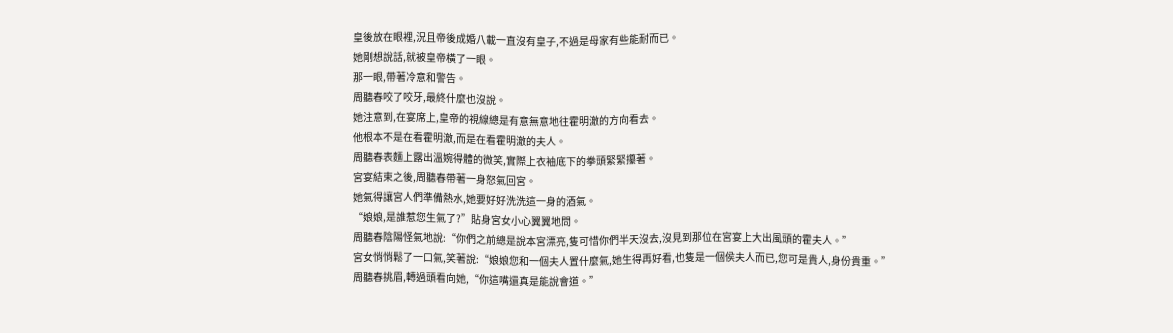皇後放在眼裡,況且帝後成婚八載一直沒有皇子,不過是母家有些能耐而已。
她剛想說話,就被皇帝橫了一眼。
那一眼,帶著冷意和警告。
周聽春咬了咬牙,最終什麼也沒說。
她注意到,在宴席上,皇帝的視線總是有意無意地往霍明澈的方向看去。
他根本不是在看霍明澈,而是在看霍明澈的夫人。
周聽春表麵上露出溫婉得體的微笑,實際上衣袖底下的拳頭緊緊攥著。
宮宴結束之後,周聽春帶著一身怒氣回宮。
她氣得讓宮人們準備熱水,她要好好洗洗這一身的酒氣。
“娘娘,是誰惹您生氣了?”貼身宮女小心翼翼地問。
周聽春陰陽怪氣地說:“你們之前總是說本宮漂亮,隻可惜你們半天沒去,沒見到那位在宮宴上大出風頭的霍夫人。”
宮女悄悄鬆了一口氣,笑著說:“娘娘您和一個夫人置什麼氣,她生得再好看,也隻是一個侯夫人而已,您可是貴人,身份貴重。”
周聽春挑眉,轉過頭看向她,“你這嘴還真是能說會道。”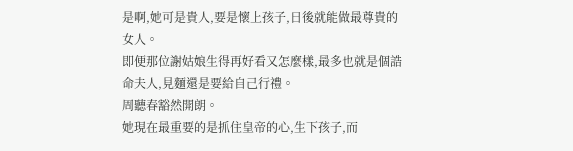是啊,她可是貴人,要是懷上孩子,日後就能做最尊貴的女人。
即便那位謝姑娘生得再好看又怎麼樣,最多也就是個誥命夫人,見麵還是要給自己行禮。
周聽春豁然開朗。
她現在最重要的是抓住皇帝的心,生下孩子,而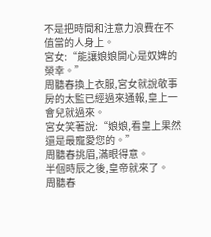不是把時間和注意力浪費在不值當的人身上。
宮女:“能讓娘娘開心是奴婢的榮幸。”
周聽春換上衣服,宮女就說敬事房的太監已經過來通報,皇上一會兒就過來。
宮女笑著說:“娘娘,看皇上果然還是最寵愛您的。”
周聽春挑眉,滿眼得意。
半個時辰之後,皇帝就來了。
周聽春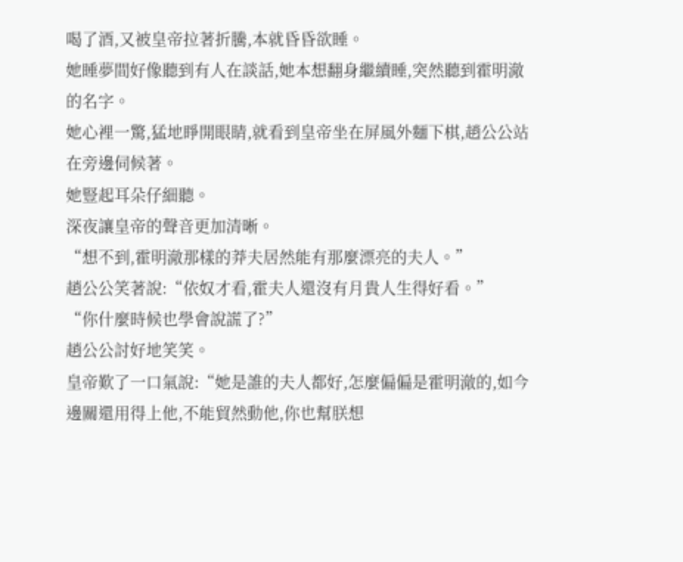喝了酒,又被皇帝拉著折騰,本就昏昏欲睡。
她睡夢間好像聽到有人在談話,她本想翻身繼續睡,突然聽到霍明澈的名字。
她心裡一驚,猛地睜開眼睛,就看到皇帝坐在屏風外麵下棋,趙公公站在旁邊伺候著。
她豎起耳朵仔細聽。
深夜讓皇帝的聲音更加清晰。
“想不到,霍明澈那樣的莽夫居然能有那麼漂亮的夫人。”
趙公公笑著說:“依奴才看,霍夫人還沒有月貴人生得好看。”
“你什麼時候也學會說謊了?”
趙公公討好地笑笑。
皇帝歎了一口氣說:“她是誰的夫人都好,怎麼偏偏是霍明澈的,如今邊關還用得上他,不能貿然動他,你也幫朕想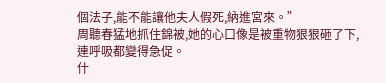個法子,能不能讓他夫人假死,納進宮來。”
周聽春猛地抓住錦被,她的心口像是被重物狠狠砸了下,連呼吸都變得急促。
什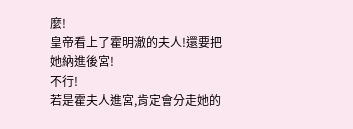麼!
皇帝看上了霍明澈的夫人!還要把她納進後宮!
不行!
若是霍夫人進宮,肯定會分走她的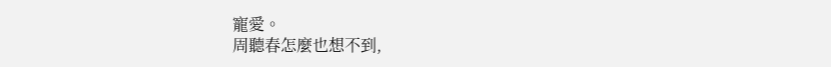寵愛。
周聽春怎麼也想不到,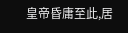皇帝昏庸至此,居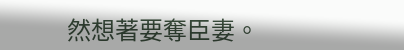然想著要奪臣妻。